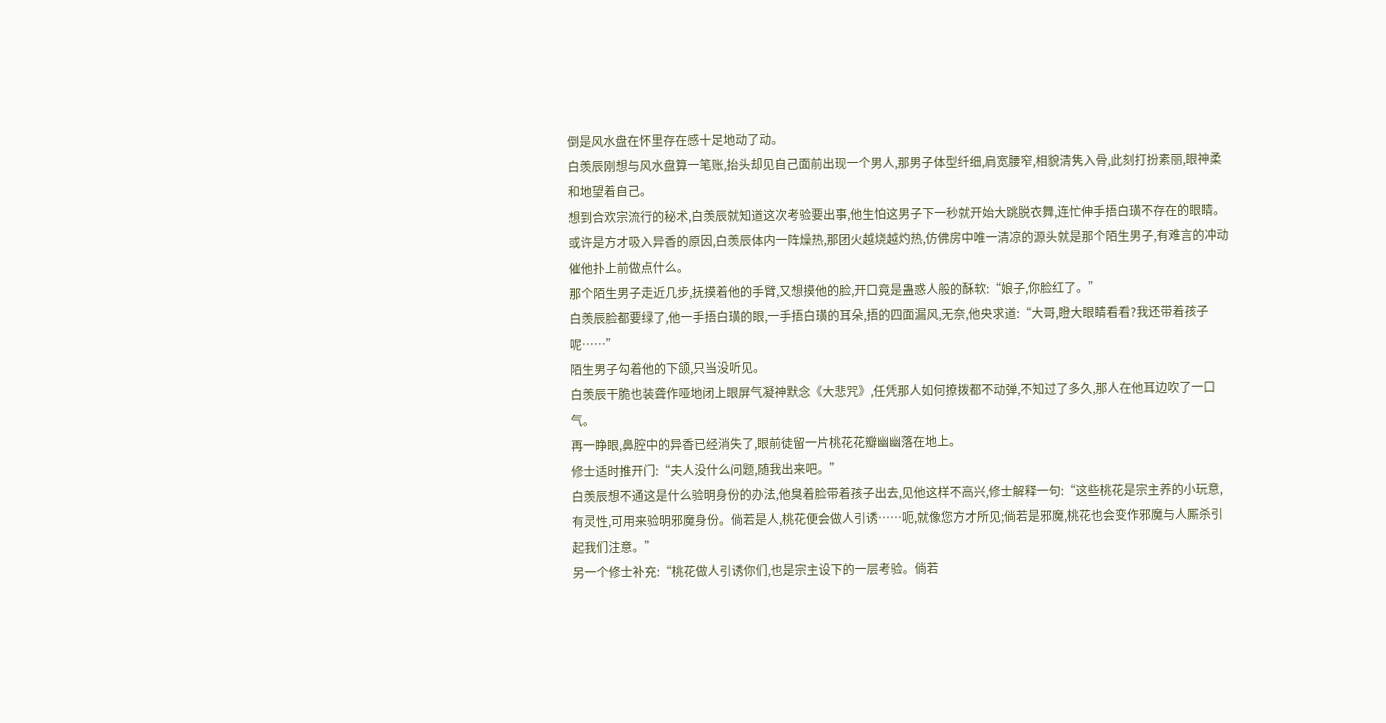倒是风水盘在怀里存在感十足地动了动。
白羡辰刚想与风水盘算一笔账,抬头却见自己面前出现一个男人,那男子体型纤细,肩宽腰窄,相貌清隽入骨,此刻打扮素丽,眼神柔和地望着自己。
想到合欢宗流行的秘术,白羡辰就知道这次考验要出事,他生怕这男子下一秒就开始大跳脱衣舞,连忙伸手捂白璜不存在的眼睛。
或许是方才吸入异香的原因,白羡辰体内一阵燥热,那团火越烧越灼热,仿佛房中唯一清凉的源头就是那个陌生男子,有难言的冲动催他扑上前做点什么。
那个陌生男子走近几步,抚摸着他的手臂,又想摸他的脸,开口竟是蛊惑人般的酥软:“娘子,你脸红了。”
白羡辰脸都要绿了,他一手捂白璜的眼,一手捂白璜的耳朵,捂的四面漏风,无奈,他央求道:“大哥,瞪大眼睛看看?我还带着孩子呢……”
陌生男子勾着他的下颌,只当没听见。
白羡辰干脆也装聋作哑地闭上眼屏气凝神默念《大悲咒》,任凭那人如何撩拨都不动弹,不知过了多久,那人在他耳边吹了一口气。
再一睁眼,鼻腔中的异香已经消失了,眼前徒留一片桃花花瓣幽幽落在地上。
修士适时推开门:“夫人没什么问题,随我出来吧。”
白羡辰想不通这是什么验明身份的办法,他臭着脸带着孩子出去,见他这样不高兴,修士解释一句:“这些桃花是宗主养的小玩意,有灵性,可用来验明邪魔身份。倘若是人,桃花便会做人引诱……呃,就像您方才所见;倘若是邪魔,桃花也会变作邪魔与人厮杀引起我们注意。”
另一个修士补充:“桃花做人引诱你们,也是宗主设下的一层考验。倘若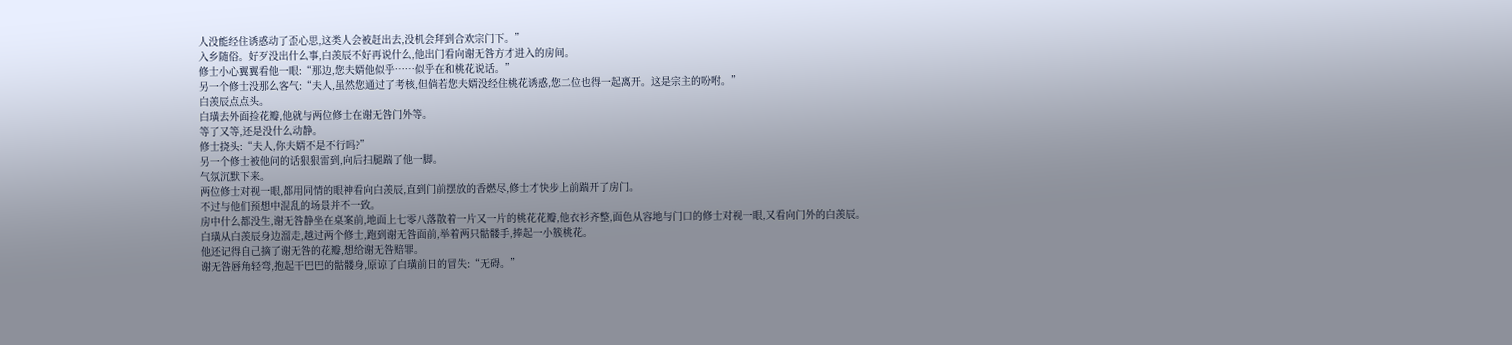人没能经住诱惑动了歪心思,这类人会被赶出去,没机会拜到合欢宗门下。”
入乡随俗。好歹没出什么事,白羡辰不好再说什么,他出门看向谢无咎方才进入的房间。
修士小心翼翼看他一眼:“那边,您夫婿他似乎……似乎在和桃花说话。”
另一个修士没那么客气:“夫人,虽然您通过了考核,但倘若您夫婿没经住桃花诱惑,您二位也得一起离开。这是宗主的吩咐。”
白羡辰点点头。
白璜去外面捡花瓣,他就与两位修士在谢无咎门外等。
等了又等,还是没什么动静。
修士挠头:“夫人,你夫婿不是不行吗?”
另一个修士被他问的话狠狠雷到,向后扫腿踹了他一脚。
气氛沉默下来。
两位修士对视一眼,都用同情的眼神看向白羡辰,直到门前摆放的香燃尽,修士才快步上前踹开了房门。
不过与他们预想中混乱的场景并不一致。
房中什么都没生,谢无咎静坐在桌案前,地面上七零八落散着一片又一片的桃花花瓣,他衣衫齐整,面色从容地与门口的修士对视一眼,又看向门外的白羡辰。
白璜从白羡辰身边溜走,越过两个修士,跑到谢无咎面前,举着两只骷髅手,捧起一小簇桃花。
他还记得自己摘了谢无咎的花瓣,想给谢无咎赔罪。
谢无咎唇角轻弯,抱起干巴巴的骷髅身,原谅了白璜前日的冒失:“无碍。”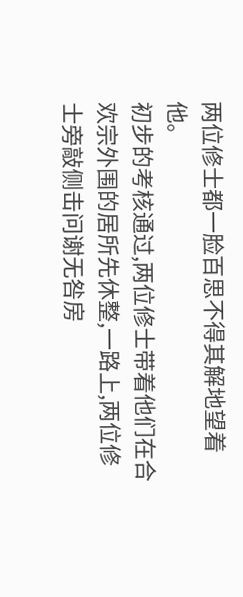两位修士都一脸百思不得其解地望着他。
初步的考核通过,两位修士带着他们在合欢宗外围的居所先休整,一路上,两位修士旁敲侧击问谢无咎房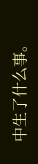中生了什么事。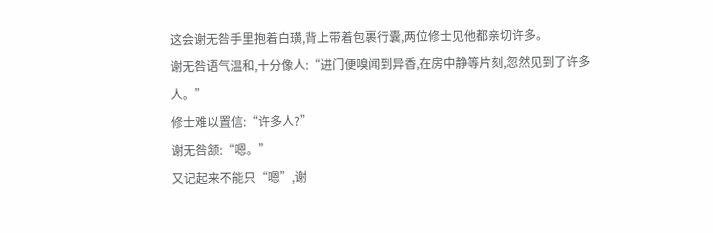这会谢无咎手里抱着白璜,背上带着包裹行囊,两位修士见他都亲切许多。
谢无咎语气温和,十分像人:“进门便嗅闻到异香,在房中静等片刻,忽然见到了许多人。”
修士难以置信:“许多人?”
谢无咎颔:“嗯。”
又记起来不能只“嗯”,谢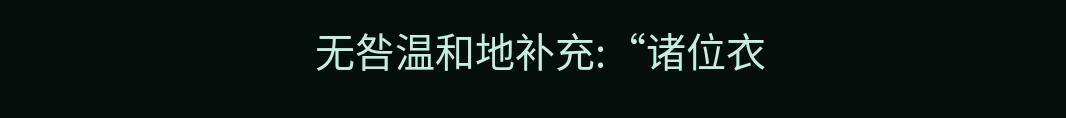无咎温和地补充:“诸位衣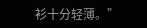衫十分轻薄。”